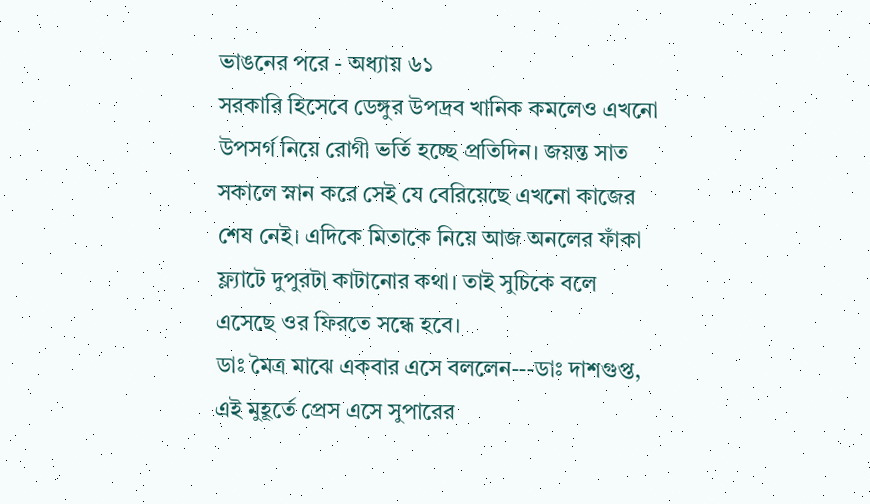ভাঙনের পরে - অধ্যায় ৬১
সরকারি হিসেবে ডেঙ্গুর উপদ্রব খানিক কমলেও এখনো উপসর্গ নিয়ে রোগী ভর্তি হচ্ছে প্রতিদিন। জয়ন্ত সাত সকালে স্নান করে সেই যে বেরিয়েছে এখনো কাজের শেষ নেই। এদিকে মিতাকে নিয়ে আজ অনলের ফাঁকা ফ্ল্যাটে দুপুরটা কাটানোর কথা। তাই সুচিকে বলে এসেছে ওর ফিরতে সন্ধে হবে।
ডাঃ মৈত্র মাঝে একবার এসে বললেন---ডাঃ দাশগুপ্ত, এই মুহূর্তে প্রেস এসে সুপারের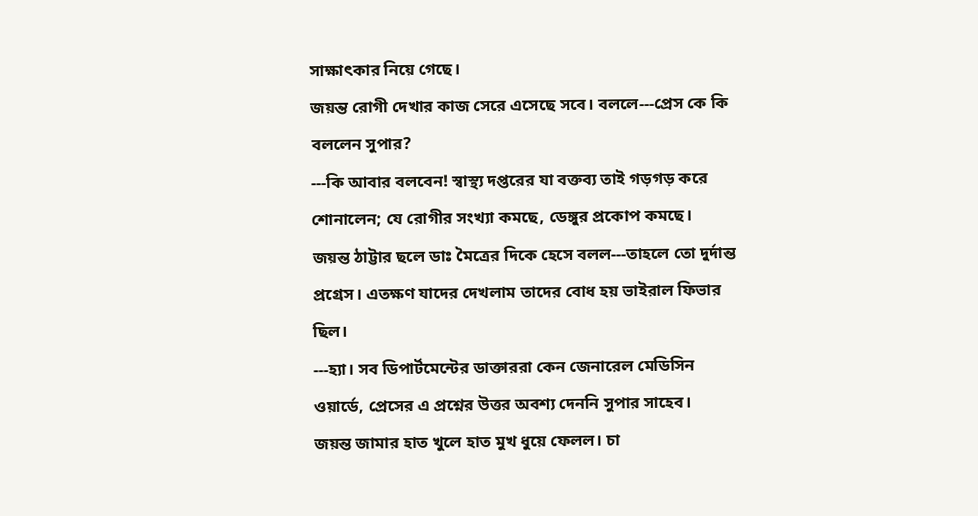সাক্ষাৎকার নিয়ে গেছে।
জয়ন্ত রোগী দেখার কাজ সেরে এসেছে সবে। বললে---প্রেস কে কি বললেন সুপার?
---কি আবার বলবেন! স্বাস্থ্য দপ্তরের যা বক্তব্য তাই গড়গড় করে শোনালেন; যে রোগীর সংখ্যা কমছে, ডেঙ্গুর প্রকোপ কমছে।
জয়ন্ত ঠাট্টার ছলে ডাঃ মৈত্রের দিকে হেসে বলল---তাহলে তো দুর্দান্ত প্রগ্রেস। এতক্ষণ যাদের দেখলাম তাদের বোধ হয় ভাইরাল ফিভার ছিল।
---হ্যা। সব ডিপার্টমেন্টের ডাক্তাররা কেন জেনারেল মেডিসিন ওয়ার্ডে, প্রেসের এ প্রশ্নের উত্তর অবশ্য দেননি সুপার সাহেব।
জয়ন্ত জামার হাত খুলে হাত মুখ ধুয়ে ফেলল। চা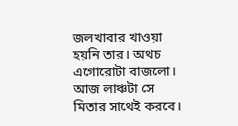জলখাবার খাওয়া হয়নি তার। অথচ এগোরোটা বাজলো। আজ লাঞ্চটা সে মিতার সাথেই করবে।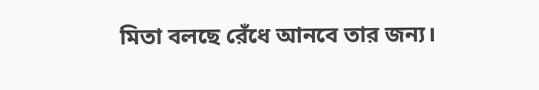মিতা বলছে রেঁধে আনবে তার জন্য।